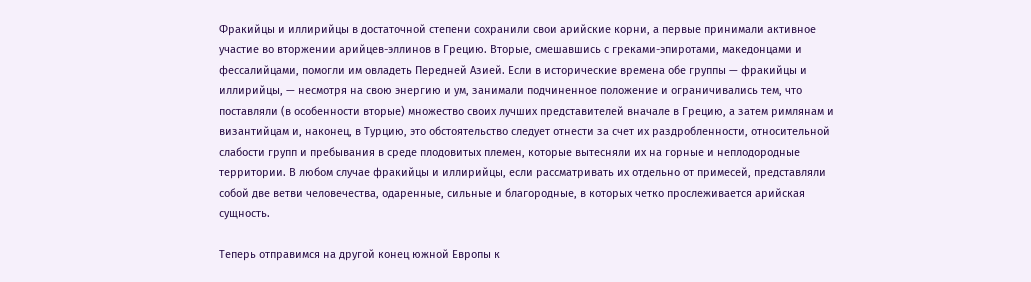Фракийцы и иллирийцы в достаточной степени сохранили свои арийские корни, а первые принимали активное участие во вторжении арийцев-эллинов в Грецию. Вторые, смешавшись с греками-эпиротами, македонцами и фессалийцами, помогли им овладеть Передней Азией. Если в исторические времена обе группы — фракийцы и иллирийцы, — несмотря на свою энергию и ум, занимали подчиненное положение и ограничивались тем, что поставляли (в особенности вторые) множество своих лучших представителей вначале в Грецию, а затем римлянам и византийцам и, наконец, в Турцию, это обстоятельство следует отнести за счет их раздробленности, относительной слабости групп и пребывания в среде плодовитых племен, которые вытесняли их на горные и неплодородные территории. В любом случае фракийцы и иллирийцы, если рассматривать их отдельно от примесей, представляли собой две ветви человечества, одаренные, сильные и благородные, в которых четко прослеживается арийская сущность.

Теперь отправимся на другой конец южной Европы к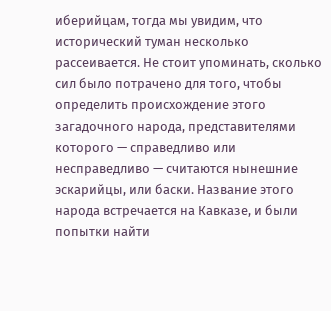иберийцам, тогда мы увидим, что исторический туман несколько рассеивается. Не стоит упоминать, сколько сил было потрачено для того, чтобы определить происхождение этого загадочного народа, представителями которого — справедливо или несправедливо — считаются нынешние эскарийцы, или баски. Название этого народа встречается на Кавказе, и были попытки найти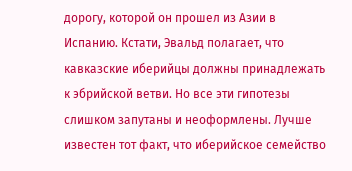дорогу, которой он прошел из Азии в Испанию. Кстати, Эвальд полагает, что кавказские иберийцы должны принадлежать к эбрийской ветви. Но все эти гипотезы слишком запутаны и неоформлены. Лучше известен тот факт, что иберийское семейство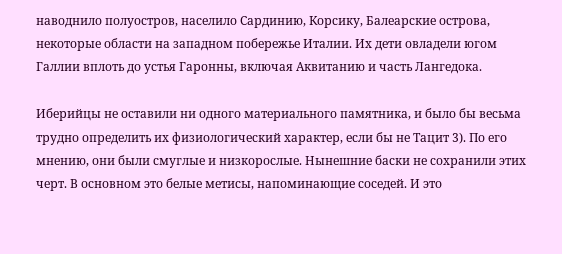наводнило полуостров, населило Сардинию, Корсику, Балеарские острова, некоторые области на западном побережье Италии. Их дети овладели югом Галлии вплоть до устья Гаронны, включая Аквитанию и часть Лангедока.

Иберийцы не оставили ни одного материального памятника, и было бы весьма трудно определить их физиологический характер, если бы не Тацит 3). По его мнению, они были смуглые и низкорослые. Нынешние баски не сохранили этих черт. В основном это белые метисы, напоминающие соседей. И это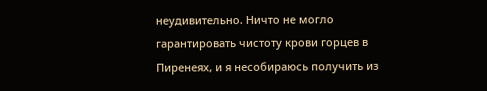неудивительно. Ничто не могло гарантировать чистоту крови горцев в Пиренеях, и я несобираюсь получить из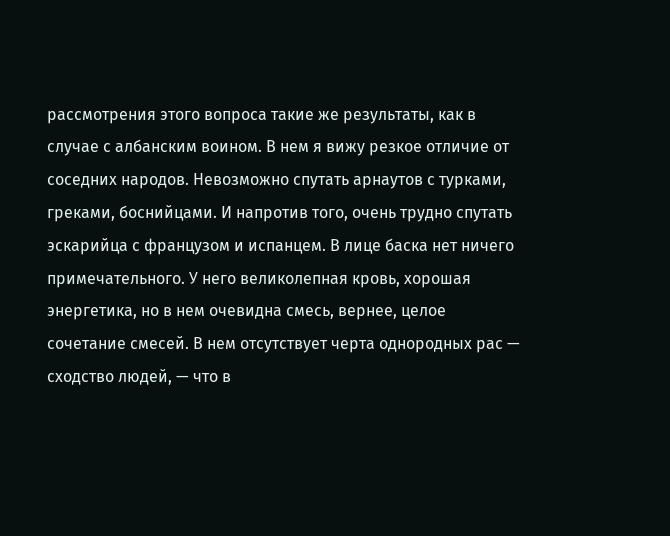рассмотрения этого вопроса такие же результаты, как в случае с албанским воином. В нем я вижу резкое отличие от соседних народов. Невозможно спутать арнаутов с турками, греками, боснийцами. И напротив того, очень трудно спутать эскарийца с французом и испанцем. В лице баска нет ничего примечательного. У него великолепная кровь, хорошая энергетика, но в нем очевидна смесь, вернее, целое сочетание смесей. В нем отсутствует черта однородных рас — сходство людей, — что в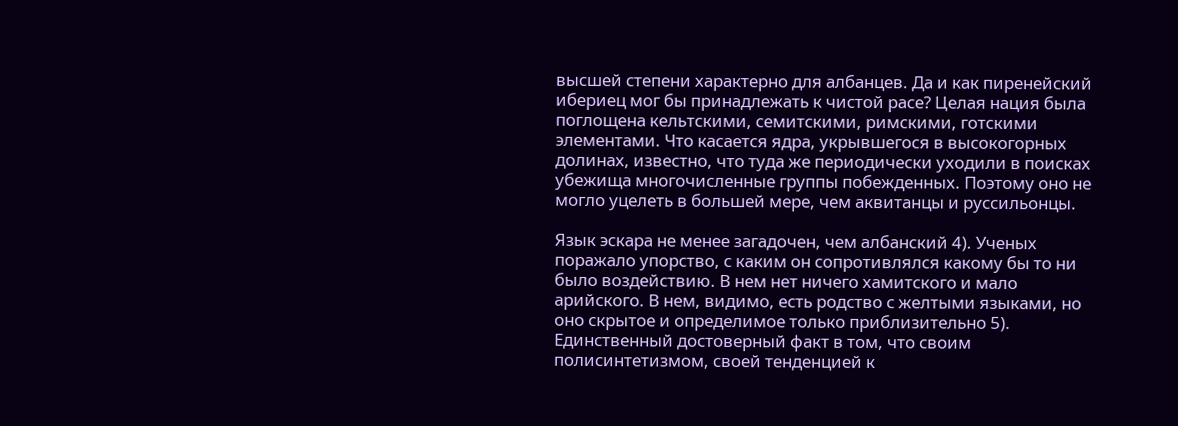высшей степени характерно для албанцев. Да и как пиренейский ибериец мог бы принадлежать к чистой расе? Целая нация была поглощена кельтскими, семитскими, римскими, готскими элементами. Что касается ядра, укрывшегося в высокогорных долинах, известно, что туда же периодически уходили в поисках убежища многочисленные группы побежденных. Поэтому оно не могло уцелеть в большей мере, чем аквитанцы и руссильонцы.

Язык эскара не менее загадочен, чем албанский 4). Ученых поражало упорство, с каким он сопротивлялся какому бы то ни было воздействию. В нем нет ничего хамитского и мало арийского. В нем, видимо, есть родство с желтыми языками, но оно скрытое и определимое только приблизительно 5). Единственный достоверный факт в том, что своим полисинтетизмом, своей тенденцией к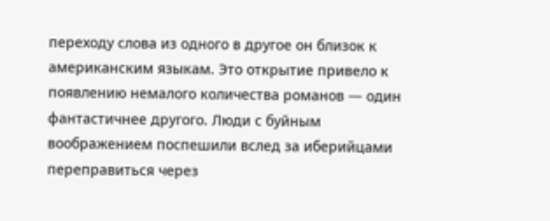переходу слова из одного в другое он близок к американским языкам. Это открытие привело к появлению немалого количества романов — один фантастичнее другого. Люди с буйным воображением поспешили вслед за иберийцами переправиться через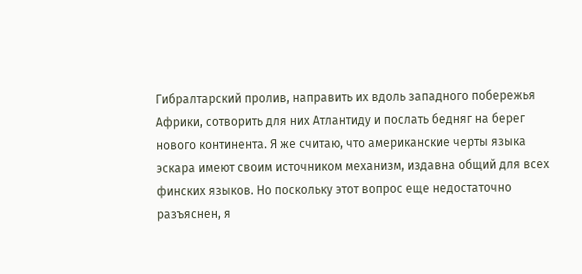Гибралтарский пролив, направить их вдоль западного побережья Африки, сотворить для них Атлантиду и послать бедняг на берег нового континента. Я же считаю, что американские черты языка эскара имеют своим источником механизм, издавна общий для всех финских языков. Но поскольку этот вопрос еще недостаточно разъяснен, я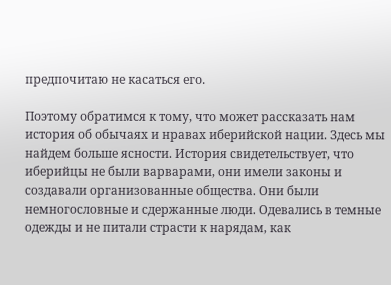предпочитаю не касаться его.

Поэтому обратимся к тому, что может рассказать нам история об обычаях и нравах иберийской нации. Здесь мы найдем больше ясности. История свидетельствует, что иберийцы не были варварами, они имели законы и создавали организованные общества. Они были немногословные и сдержанные люди. Одевались в темные одежды и не питали страсти к нарядам, как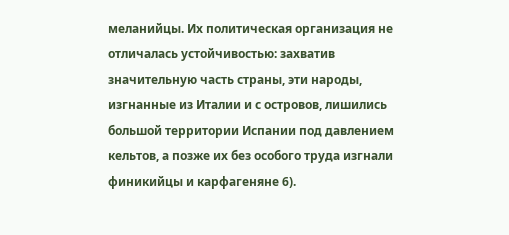меланийцы. Их политическая организация не отличалась устойчивостью: захватив значительную часть страны, эти народы, изгнанные из Италии и с островов, лишились большой территории Испании под давлением кельтов, а позже их без особого труда изгнали финикийцы и карфагеняне 6).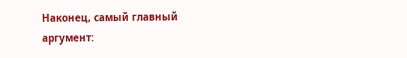Наконец, самый главный аргумент: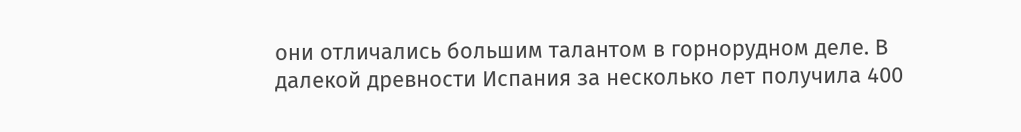они отличались большим талантом в горнорудном деле. В далекой древности Испания за несколько лет получила 400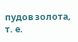пудов золота, т. е.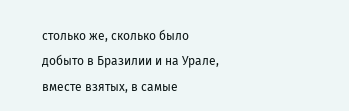столько же, сколько было добыто в Бразилии и на Урале, вместе взятых, в самые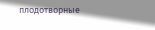плодотворные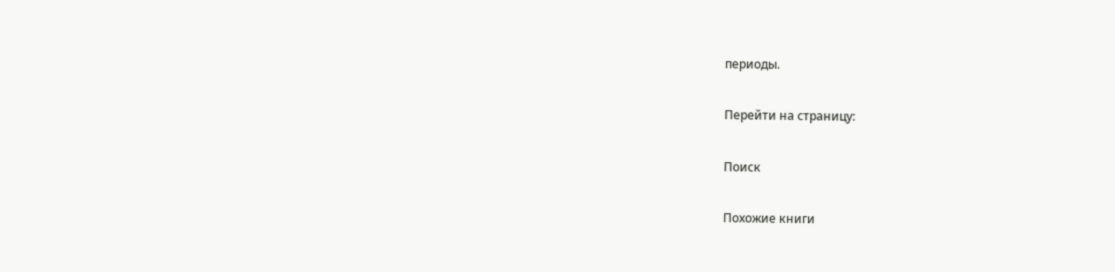периоды.

Перейти на страницу:

Поиск

Похожие книги